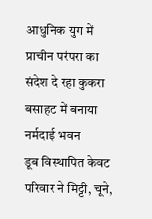आधुनिक युग में प्राचीन परंपरा का संदेश दे रहा कुकरा बसाहट में बनाया नर्मदाई भवन
डूब विस्थापित केवट परिवार ने मिट्टी, चूने,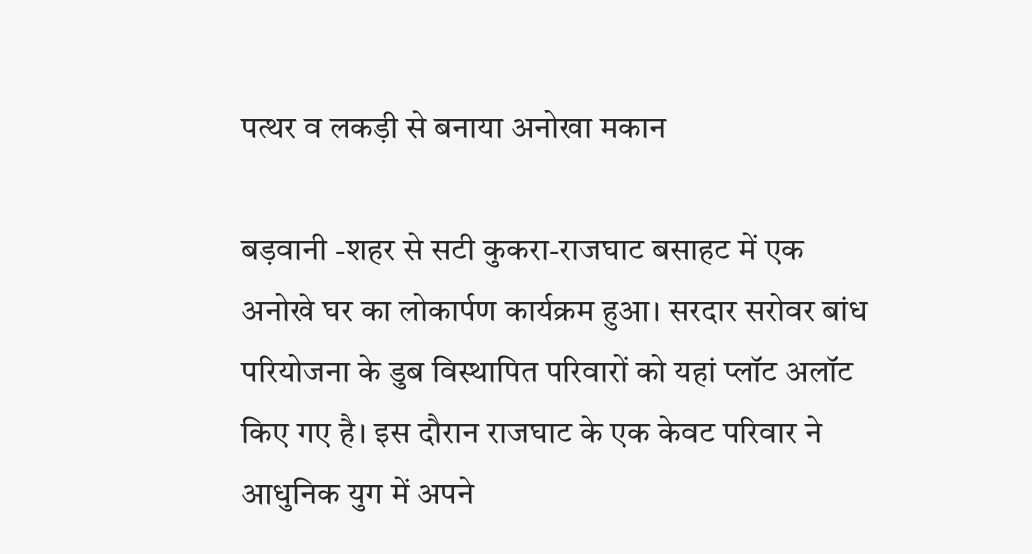पत्थर व लकड़ी से बनाया अनोखा मकान

बड़वानी -शहर से सटी कुकरा-राजघाट बसाहट में एक अनोखे घर का लोकार्पण कार्यक्रम हुआ। सरदार सरोवर बांध परियोजना के डुब विस्थापित परिवारों को यहां प्लॉट अलॉट किए गए है। इस दौरान राजघाट के एक केवट परिवार ने आधुनिक युग में अपने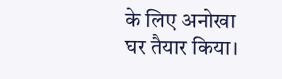के लिए अनोखा घर तैयार किया।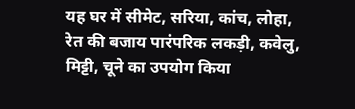यह घर में सीमेट, सरिया, कांच, लोहा, रेत की बजाय पारंपरिक लकड़ी, कवेलु, मिट्टी, चूने का उपयोग किया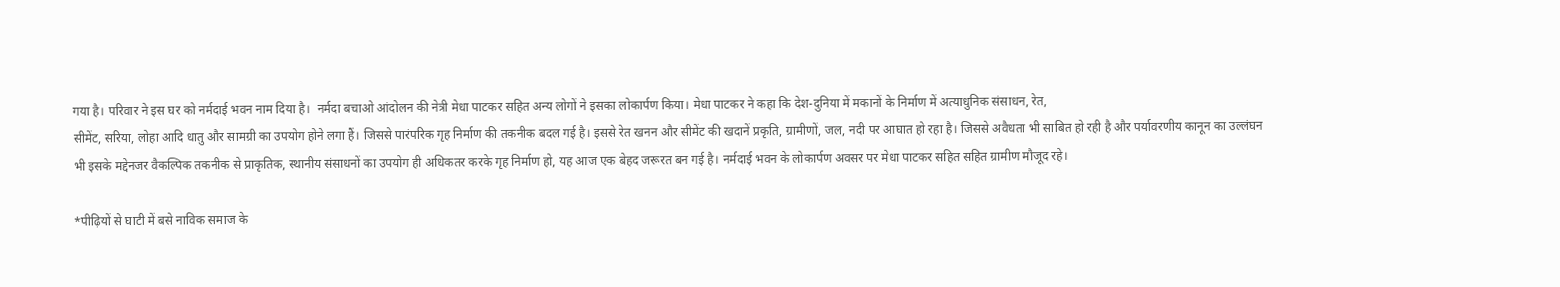गया है। परिवार ने इस घर को नर्मदाई भवन नाम दिया है।  नर्मदा बचाओ आंदोलन की नेत्री मेधा पाटकर सहित अन्य लोगों ने इसका लोकार्पण किया। मेधा पाटकर ने कहा कि देश-दुनिया में मकानों के निर्माण में अत्याधुनिक संसाधन, रेत,
सीमेंट, सरिया, लोहा आदि धातु और सामग्री का उपयोग होने लगा हैं। जिससे पारंपरिक गृह निर्माण की तकनीक बदल गई है। इससे रेत खनन और सीमेंट की खदानें प्रकृति, ग्रामीणों, जल, नदी पर आघात हो रहा है। जिससे अवैधता भी साबित हो रही है और पर्यावरणीय कानून का उल्लंघन भी इसके मद्देनजर वैकल्पिक तकनीक से प्राकृतिक, स्थानीय संसाधनों का उपयोग ही अधिकतर करके गृह निर्माण हो, यह आज एक बेहद जरूरत बन गई है। नर्मदाई भवन के लोकार्पण अवसर पर मेधा पाटकर सहित सहित ग्रामीण मौजूद रहे।

*पीढ़ियों से घाटी में बसे नाविक समाज के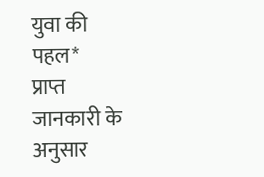युवा की पहल*
प्राप्त जानकारी के अनुसार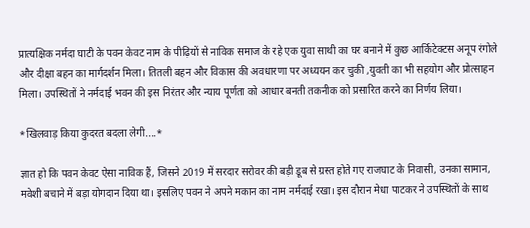प्रात्यक्षिक नर्मदा घाटी के पवन केवट नाम के पीढ़ियों से नाविक समाज के रहे एक युवा साथी का घर बनाने में कुछ आर्किटेक्टस अनूप रंगोले और दीक्षा बहन का मार्गदर्शन मिला। तितली बहन और विकास की अवधारणा पर अध्ययन कर चुकी ,युवती का भी सहयोग और प्रोत्साहन मिला। उपस्थितों ने नर्मदाई भवन की इस निरंतर और न्याय पूर्णता को आधार बनती तकनीक को प्रसारित करने का निर्णय लिया।

*खिलवाड़ किया कुदरत बदला लेगी....*

ज्ञात हो कि पवन केवट ऐसा नाविक हैं, जिसने 2019 में सरदार सरोवर की बड़ी डूब से ग्रस्त होते गए राजघाट के निवासी, उनका सामान,
मवेशी बचाने में बड़ा योगदान दिया था। इसलिए पवन ने अपने मकान का नाम नर्मदाई रखा। इस दौरान मेधा पाटकर ने उपस्थितों के साथ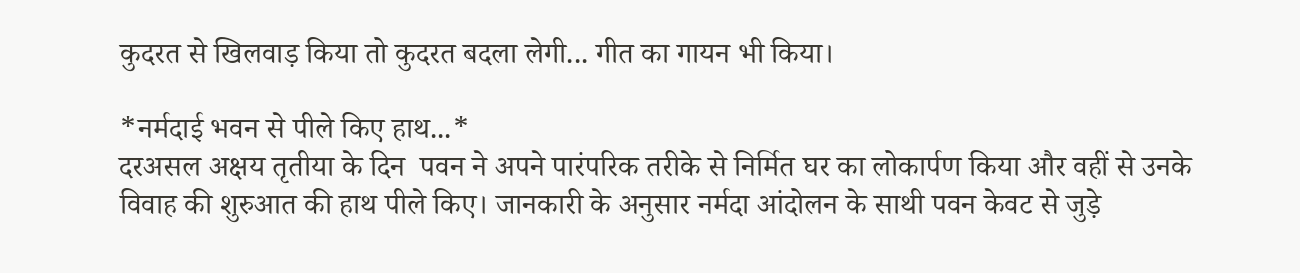कुदरत से खिलवाड़ किया तो कुदरत बदला लेगी... गीत का गायन भी किया।

*नर्मदाई भवन से पीले किए हाथ...*
दरअसल अक्षय तृतीया के दिन  पवन ने अपने पारंपरिक तरीके से निर्मित घर का लोकार्पण किया और वहीं से उनके विवाह की शुरुआत की हाथ पीले किए। जानकारी के अनुसार नर्मदा आंदोलन के साथी पवन केवट से जुड़े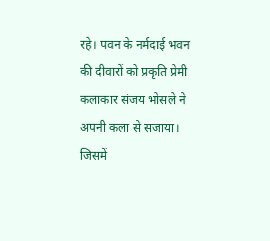रहे। पवन के नर्मदाई भवन की दीवारों को प्रकृति प्रेमी कलाकार संजय भोसले ने अपनी कला से सजाया। जिसमें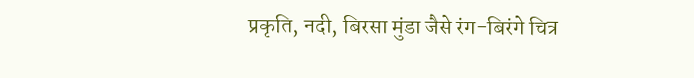प्रकृति, नदी, बिरसा मुंडा जैसे रंग-बिरंगे चित्र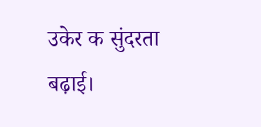उकेर क सुंदरता बढ़ाई।